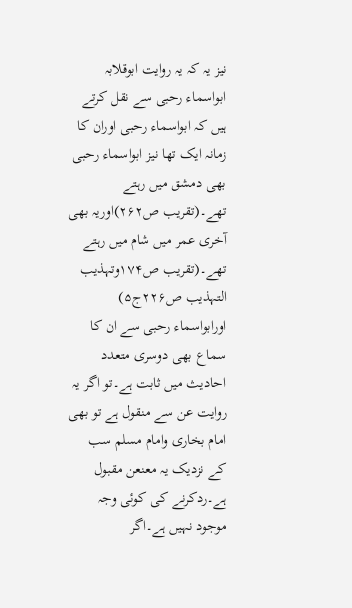نیز یہ کہ یہ روایت ابوقلابہ ابواسماء رحبی سے نقل کرتے ہیں کہ ابواسماء رحبی اوران کا زمانہ ایک تھا نیز ابواسماء رحبی بھی دمشق میں رہتے تھے۔(تقریب ص۲۶۲)اوریہ بھی آخری عمر میں شام میں رہتے تھے۔(تقریب ص۱۷۴وتہذیب التہذیب ص۲۲۶ج۵) اورابواسماء رحبی سے ان کا سماع بھی دوسری متعدد احادیث میں ثابت ہے۔تو اگر یہ روایت عن سے منقول ہے تو بھی امام بخاری وامام مسلم سب کے نزدیک یہ معنعن مقبول ہے۔ردکرنے کی کوئی وجہ موجود نہیں ہے۔اگر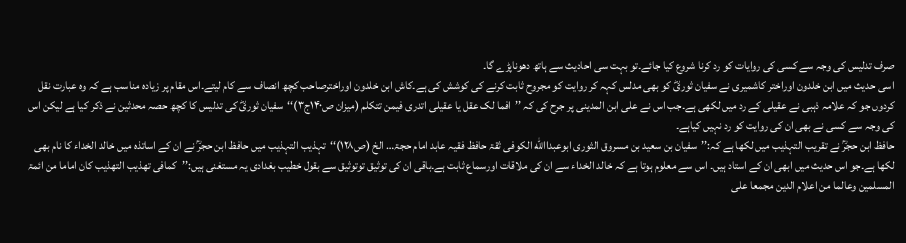صرف تدلیس کی وجہ سے کسی کی روایات کو رد کرنا شروع کیا جائے۔تو بہت سی احادیث سے ہاتھ دھوناپڑے گا۔
اسی حدیث میں ابن خلدون اوراختر کاشمیری نے سفیان ثوریؓ کو بھی مدلس کہہ کر روایت کو مجروح ثابت کرنے کی کوشش کی ہے۔کاش ابن خلدون اوراخترصاحب کچھ انصاف سے کام لیتے۔اس مقام پر زیادہ مناسب ہے کہ وہ عبارت نقل کردوں جو کہ علامہ ذہبی نے عقیلی کے رد میں لکھی ہے۔جب اس نے علی ابن المدینی پر جرح کی کہ ’’افما لک عقل یا عقیلی اتدری فیمن تتکلم (میزان ص۱۴۰ج۳)‘‘سفیان ثوریؓ کی تدلیس کا کچھ حصہ محدثین نے ذکر کیا ہے لیکن اس کی وجہ سے کسی نے بھی ان کی روایت کو رد نہیں کیاہے۔
حافظ ابن حجرؒ نے تقریب التہذیب میں لکھا ہے کہ:’’سفیان بن سعید بن مسروق الثوری ابوعبداالله الکوفی ثقۃ حافظ فقیہ عابد امام حجۃ… الخ (ص۱۲۸)‘‘تہذیب التہذیب میں حافظ ابن حجرؒ نے ان کے اساتذہ میں خالد الخداء کا نام بھی لکھا ہے۔جو اس حدیث میں ابھی ان کے استاد ہیں۔ اس سے معلوم ہوتا ہے کہ خالد الخداء سے ان کی ملاقات اورسماع ثابت ہے۔باقی ان کی توثیق توتوثیق سے بقول خطیب بغدادی یہ مستغنی ہیں:’’کمافی تھذیب التھذیب کان اماما من ائمۃ المسلمین وعالما من اعلام الدین مجمعا علی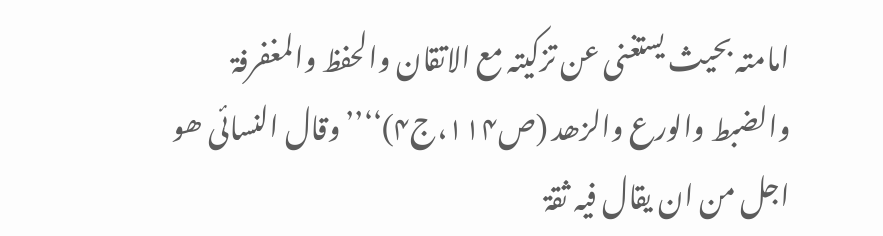امامتہ بحیث یستغنی عن تزکیتہ مع الاتقان والحفظ والمغفرفۃ والضبط والورع والزھد (ص۱۱۴،ج۴)‘‘’’وقال النسائی ھو اجل من ان یقال فیہ ثقۃ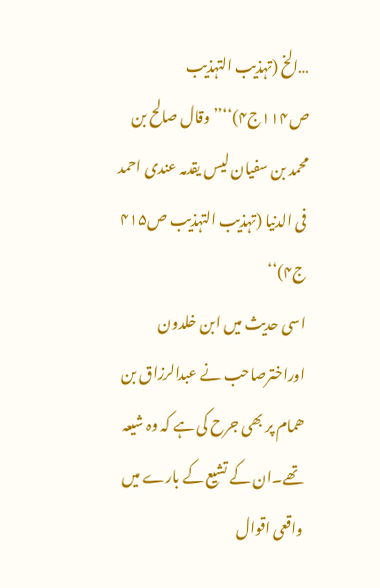…الخ (تہذیب التہذیب ص۱۱۴ج۴)‘‘’’وقال صالح بن محمد بن سفیان لیس یقدمہ عندی احمد فی الدنیا (تہذیب التہذیب ص۴۱۵ ج۴)‘‘
اسی حدیث میں ابن خلدون اوراخترصاحب نے عبدالرزاق بن ھمام پر بھی جرح کی ہے کہ وہ شیعہ تھے۔ان کے تشیع کے بارے میں واقعی اقوال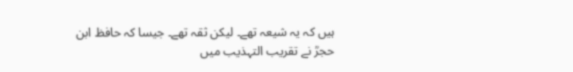ہیں کہ یہ شیعہ تھے۔ لیکن ثقہ تھے۔ جیسا کہ حافظ ابن حجرؒ نے تقریب التہذیب میں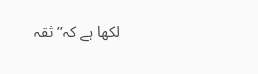لکھا ہے کہ’’ثقہ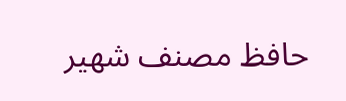حافظ مصنف شھیر